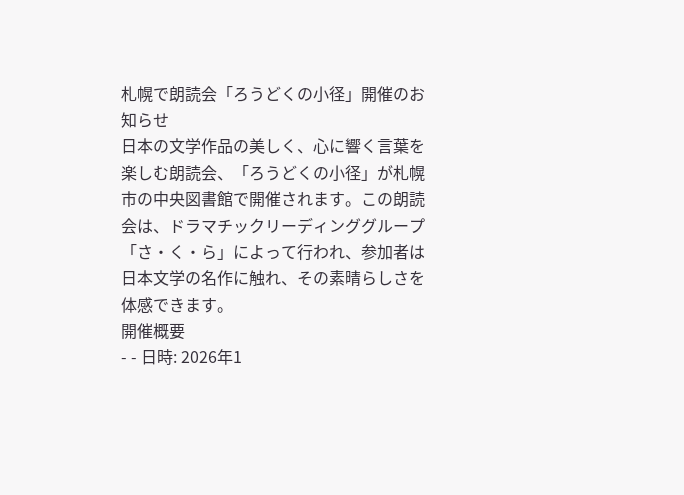札幌で朗読会「ろうどくの小径」開催のお知らせ
日本の文学作品の美しく、心に響く言葉を楽しむ朗読会、「ろうどくの小径」が札幌市の中央図書館で開催されます。この朗読会は、ドラマチックリーディンググループ「さ・く・ら」によって行われ、参加者は日本文学の名作に触れ、その素晴らしさを体感できます。
開催概要
- - 日時: 2026年1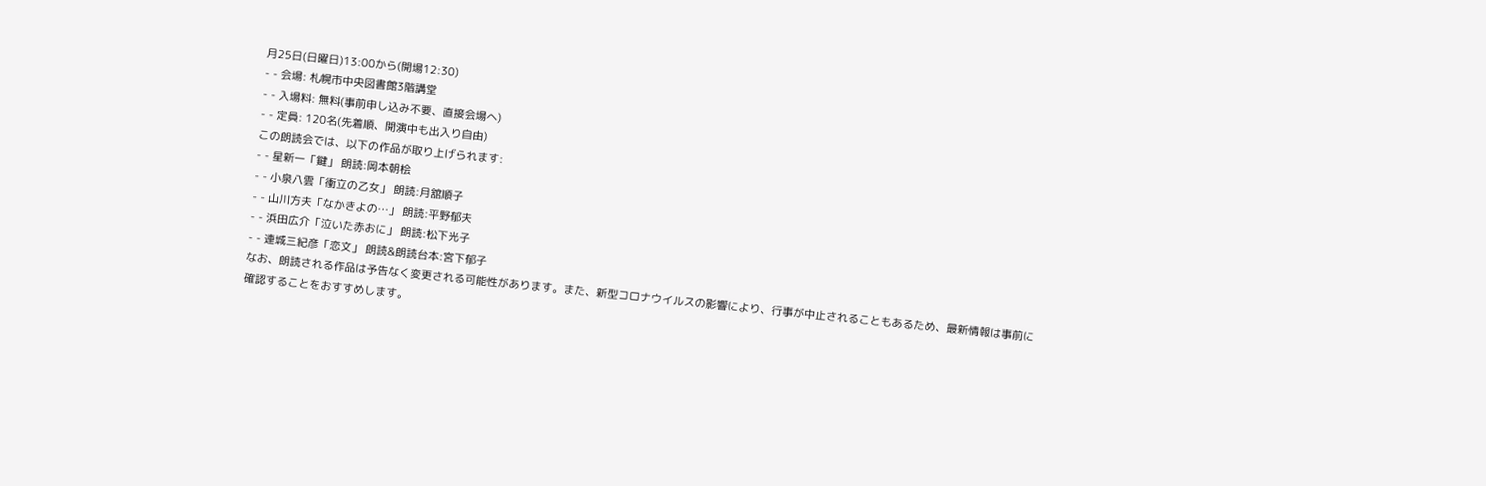月25日(日曜日)13:00から(開場12:30)
- - 会場: 札幌市中央図書館3階講堂
- - 入場料: 無料(事前申し込み不要、直接会場へ)
- - 定員: 120名(先着順、開演中も出入り自由)
この朗読会では、以下の作品が取り上げられます:
- - 星新一「鍵」 朗読:岡本朝桧
- - 小泉八雲「衝立の乙女」 朗読:月舘順子
- - 山川方夫「なかきよの…」 朗読:平野郁夫
- - 浜田広介「泣いた赤おに」 朗読:松下光子
- - 連城三紀彦「恋文」 朗読&朗読台本:宮下郁子
なお、朗読される作品は予告なく変更される可能性があります。また、新型コロナウイルスの影響により、行事が中止されることもあるため、最新情報は事前に確認することをおすすめします。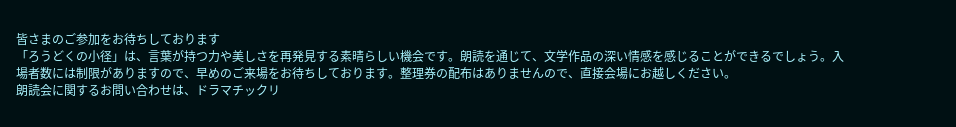皆さまのご参加をお待ちしております
「ろうどくの小径」は、言葉が持つ力や美しさを再発見する素晴らしい機会です。朗読を通じて、文学作品の深い情感を感じることができるでしょう。入場者数には制限がありますので、早めのご来場をお待ちしております。整理券の配布はありませんので、直接会場にお越しください。
朗読会に関するお問い合わせは、ドラマチックリ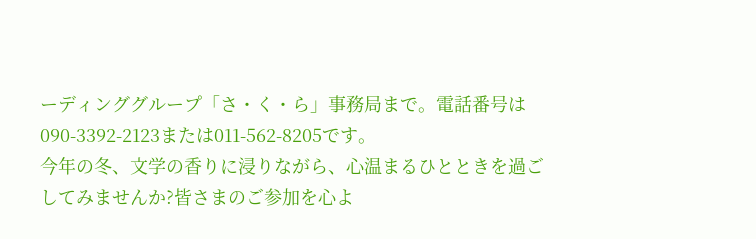ーディンググループ「さ・く・ら」事務局まで。電話番号は090-3392-2123または011-562-8205です。
今年の冬、文学の香りに浸りながら、心温まるひとときを過ごしてみませんか?皆さまのご参加を心よ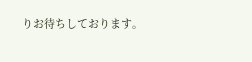りお待ちしております。